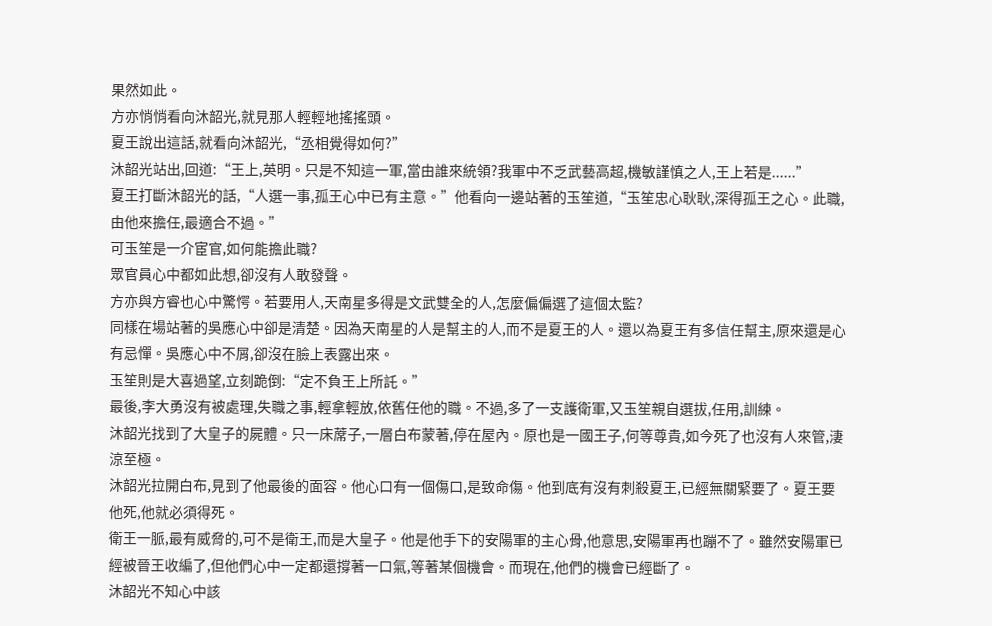果然如此。
方亦悄悄看向沐韶光,就見那人輕輕地搖搖頭。
夏王說出這話,就看向沐韶光,“丞相覺得如何?”
沐韶光站出,回道:“王上,英明。只是不知這一軍,當由誰來統領?我軍中不乏武藝高超,機敏謹慎之人,王上若是......”
夏王打斷沐韶光的話,“人選一事,孤王心中已有主意。”他看向一邊站著的玉笙道,“玉笙忠心耿耿,深得孤王之心。此職,由他來擔任,最適合不過。”
可玉笙是一介宦官,如何能擔此職?
眾官員心中都如此想,卻沒有人敢發聲。
方亦與方睿也心中驚愕。若要用人,天南星多得是文武雙全的人,怎麼偏偏選了這個太監?
同樣在場站著的吳應心中卻是清楚。因為天南星的人是幫主的人,而不是夏王的人。還以為夏王有多信任幫主,原來還是心有忌憚。吳應心中不屑,卻沒在臉上表露出來。
玉笙則是大喜過望,立刻跪倒:“定不負王上所託。”
最後,李大勇沒有被處理,失職之事,輕拿輕放,依舊任他的職。不過,多了一支護衛軍,又玉笙親自選拔,任用,訓練。
沐韶光找到了大皇子的屍體。只一床蓆子,一層白布蒙著,停在屋內。原也是一國王子,何等尊貴,如今死了也沒有人來管,淒涼至極。
沐韶光拉開白布,見到了他最後的面容。他心口有一個傷口,是致命傷。他到底有沒有刺殺夏王,已經無關緊要了。夏王要他死,他就必須得死。
衛王一脈,最有威脅的,可不是衛王,而是大皇子。他是他手下的安陽軍的主心骨,他意思,安陽軍再也蹦不了。雖然安陽軍已經被晉王收編了,但他們心中一定都還撐著一口氣,等著某個機會。而現在,他們的機會已經斷了。
沐韶光不知心中該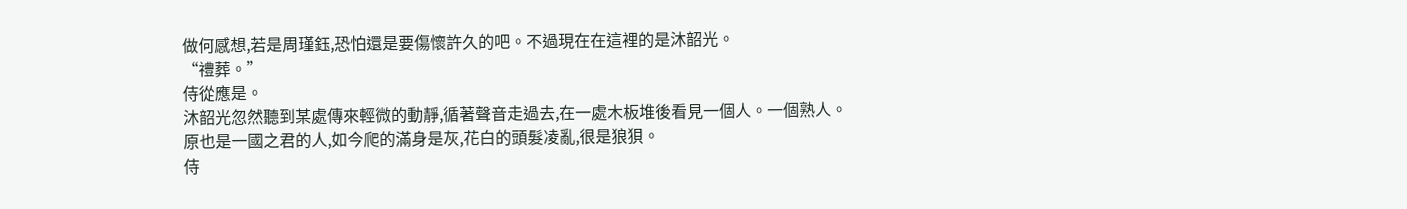做何感想,若是周瑾鈺,恐怕還是要傷懷許久的吧。不過現在在這裡的是沐韶光。
“禮葬。”
侍從應是。
沐韶光忽然聽到某處傳來輕微的動靜,循著聲音走過去,在一處木板堆後看見一個人。一個熟人。
原也是一國之君的人,如今爬的滿身是灰,花白的頭髮凌亂,很是狼狽。
侍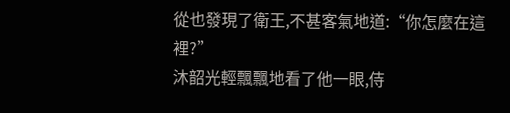從也發現了衛王,不甚客氣地道:“你怎麼在這裡?”
沐韶光輕飄飄地看了他一眼,侍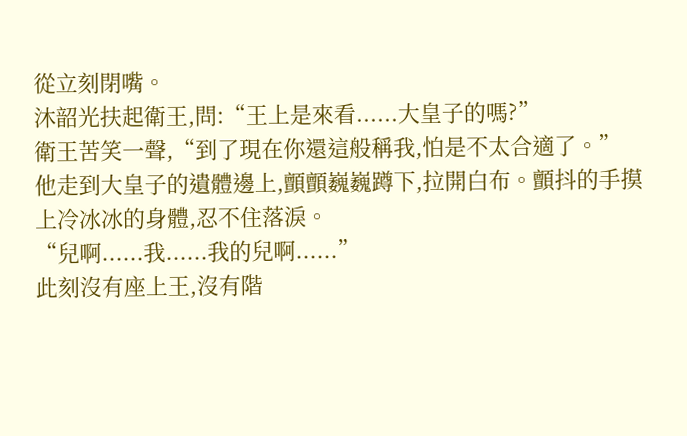從立刻閉嘴。
沐韶光扶起衛王,問:“王上是來看......大皇子的嗎?”
衛王苦笑一聲,“到了現在你還這般稱我,怕是不太合適了。”
他走到大皇子的遺體邊上,顫顫巍巍蹲下,拉開白布。顫抖的手摸上冷冰冰的身體,忍不住落淚。
“兒啊......我......我的兒啊......”
此刻沒有座上王,沒有階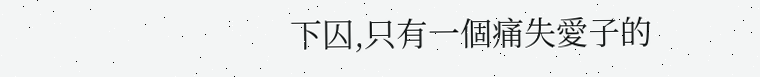下囚,只有一個痛失愛子的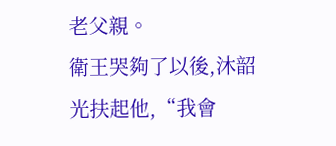老父親。
衛王哭夠了以後,沐韶光扶起他,“我會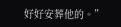好好安葬他的。”